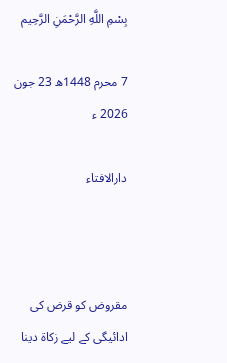بِسْمِ اللَّهِ الرَّحْمَنِ الرَّحِيم

7 محرم 1448ھ 23 جون 2026 ء

دارالافتاء



مقروض کو قرض کی ادائیگی کے لیے زکاۃ دینا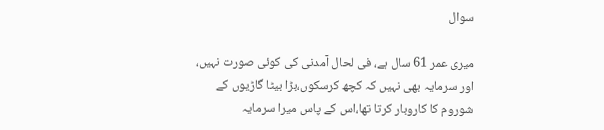سوال

میری عمر 61 سال ہے، فی لحال آمدنی کی کوئی صورت نہیں، اور سرمایہ بھی نہیں کہ کچھ کرسکوں،بڑا بیٹا گاڑیوں کے شوروم کا کاروبار کرتا تھا،اس کے پاس میرا سرمایہ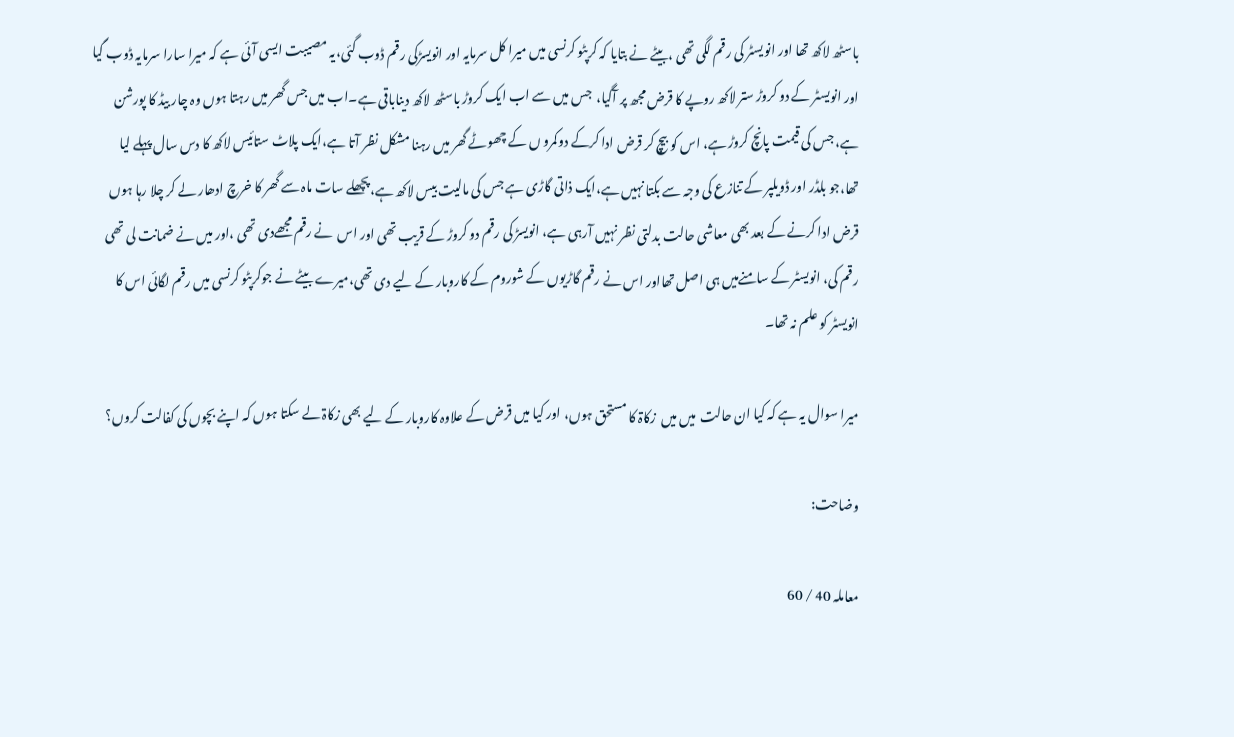باسٹھ لاکھ تھا اور انویسٹر کی رقم لگی تھی ،بیٹے نے بتایا کہ کرپٹو کرنسی میں میرا کل سرمایہ اور انویسڑکی رقم ڈوب گئی،یہ مصیبت ایسی آئی ہے کہ میرا سارا سرمایہ ڈوب گیا اور انویسٹر کے دو کروڑ ستر لاکھ روپے کا قرض مجھ پر آگیا،  جس میں سے اب ایک کروڑ باسٹھ لاکھ دیناباقی ہے۔اب میں جس گھر میں رہتا ہوں وہ چار بیڈ کا پورشن ہے، جس کی قیمت پانچ کروڑ ہے، اس کو بیچ کر قرض ادا کرکے دوکمرو ں کے چھوٹے گھر میں رہنا مشکل نظر آتا ہے،ایک پلاٹ ستائیس لاکھ کا دس سال پہلے لیا تھا،جو بلڈر اور ڈویلپر کے تنازع کی وجہ سے بکتا نہیں ہے،ایک ذاتی گاڑی ہے جس کی مالیت بیس لاکھ ہے،پچھلے سات ماہ سے گھر کا خرچ ادھار لے کر چلا رہا ہوں قرض ادا کرنے کے بعد بھی معاشی حالت بدلتی نظر نہیں آرہی ہے، انویسڑ کی رقم دو کروڑ کے قریب تھی اور اس  نے رقم مجھےدی تھی ،اور میں نے ضمانت لی تھی رقم کی، انویسٹر کے سامنےمیں ہی اصل تھااور اس نے رقم گاڑیوں کے شوروم کے کاروبار کے لیے دی تھی،میرے بیٹے نے جوکرپٹو کرنسی میں رقم لگائی اس کا انویسٹر کو علم نہ تھا۔

میرا سوال یہ ہے کہ کیا ان حالت  میں میں  زکاۃ کا مستحق ہوں، اور کیا میں قرض کے علاوہ کاروبار کے لیے بھی زکاۃ لے سکتا ہوں کہ اپنے بچوں کی کفالت کروں؟

وضاحت:

معاملہ 40 / 60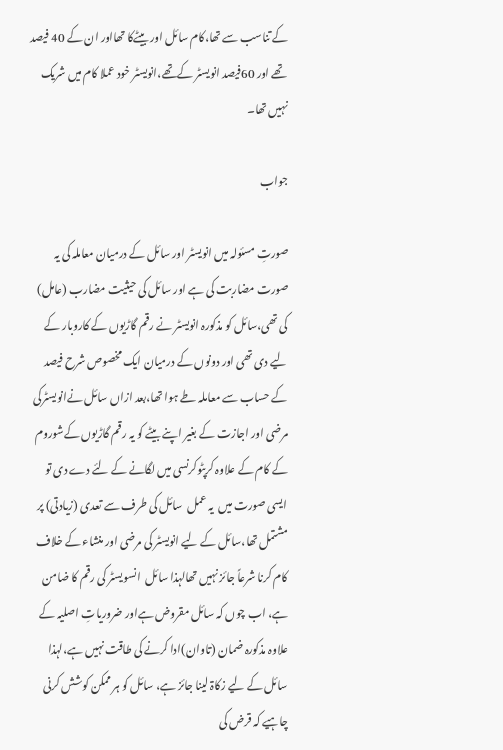کے تناسب سے تھا،کام سائل اور بیٹےکا تھااور ان کے 40 فیصد تھے اور 60فیصد انویسٹر کےتھے،انویسٹر خود عملا کام میں شریک نہیں تھا۔

جواب

صورتِ مسئولہ میں انویسٹر اور سائل کے درمیان معاملہ کی یہ صورت مضاربت کی ہے اور سائل کی حیثیت مضارب (عامل)  کی تھی،سائل کو مذکورہ انویسٹر نے رقم گاڑیوں کے کاروبار کے لیے دی تھی اور دونوں کے درمیان ایک مخصوص شرح فیصد  کے حساب سے معاملہ طے ہوا تھا،بعد ازاں سائل نےانویسٹرکی مرضی اور اجازت کے بغیر اپنے بیٹے کو یہ رقم گاڑیوں کےشوروم کے کام کے علاوہ کرپٹوکرنسی میں لگانے کے لئے دے دی تو ایسی صورت میں  یہ عمل  سائل کی طرف سے تعدی (زیادتی) پر مشتمل تھا،سائل کے لیے انویسٹر کی مرضی اور منشاء کے خلاف کام کرنا شرعاً جائز نہیں تھالہذا سائل  انسویسٹر کی رقم کا ضامن ہے، اب چوں کہ سائل مقروض ہےاور ضروریاتِ اصلیہ کے علاوہ مذکورہ ضمان (تاوان)ادا کرنے کی طاقت نہیں ہے،لہذا سائل کے لیے زکاۃ لینا جائز ہے، سائل کو ہر ممکن کوشش کرنی چاہیے کہ قرض کی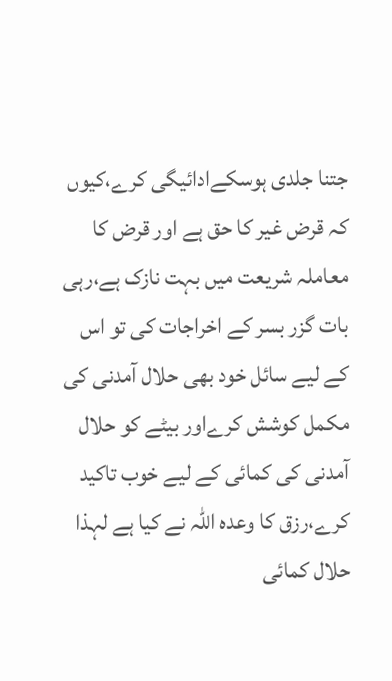جتنا جلدی ہوسکےادائیگی کرے،کیوں کہ قرض غیر کا حق ہے اور قرض کا معاملہ شریعت میں بہت نازک ہے،رہی بات گزر بسر کے اخراجات کی تو اس کے لیے سائل خود بھی حلال آمدنی کی مکمل کوشش کرےاور بیٹے کو حلال آمدنی کی کمائی کے لیے خوب تاکید کرے،رزق کا وعدہ اللہ نے کیا ہے لہذا حلال کمائی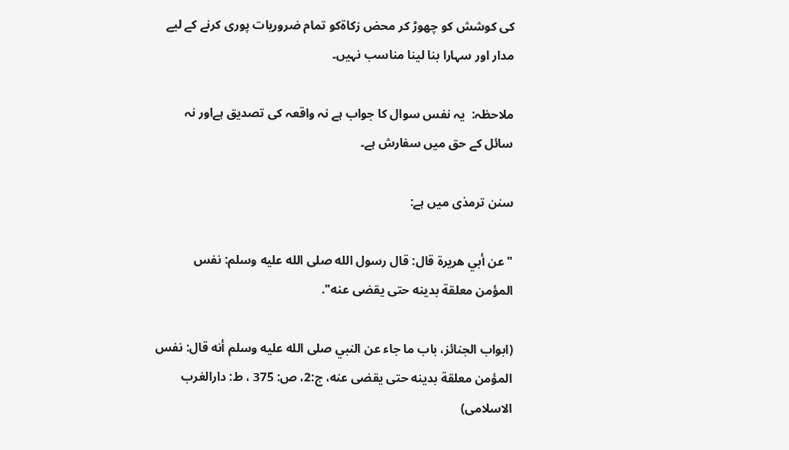کی کوشش کو چھوڑ کر محض زکاۃکو تمام ضروریات پوری کرنے کے لیے مدار اور سہارا بنا لینا مناسب نہیں۔

ملاحظہ:  یہ نفس سوال کا جواب ہے نہ واقعہ کی تصدیق ہےاور نہ سائل کے حق میں سفارش ہے۔

سنن ترمذی میں ہے:

"عن أبي هريرة قال: قال رسول الله صلى الله عليه وسلم: نفس المؤمن معلقة بدينه حتى يقضى عنه".

(ابواب الجنائز، باب ما جاء عن النبي صلى الله عليه وسلم أنه قال: نفس المؤمن معلقة بدينه حتى يقضى عنه، ج:2، ص: 375 ، ط: دارالغرب الاسلامی)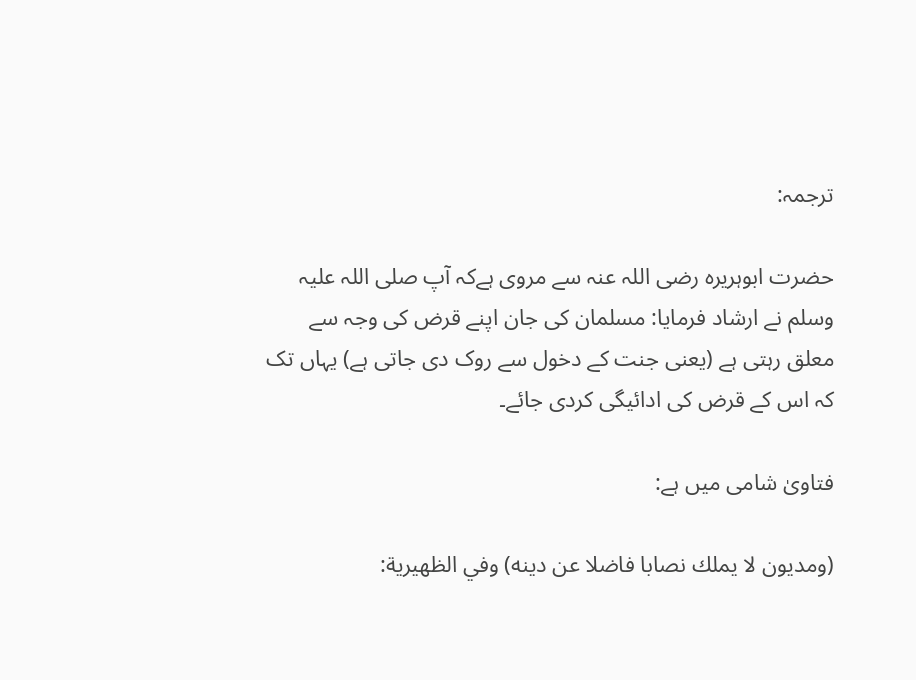ترجمہ:

حضرت ابوہریرہ رضی اللہ عنہ سے مروی ہےکہ آپ صلی اللہ علیہ وسلم نے ارشاد فرمایا: مسلمان کی جان اپنے قرض کی وجہ سے معلق رہتی ہے (یعنی جنت کے دخول سے روک دی جاتی ہے) یہاں تک کہ اس کے قرض کی ادائیگی کردی جائے۔

فتاویٰ شامی میں ہے:

(ومديون لا يملك نصابا فاضلا عن دينه) وفي الظهيرية: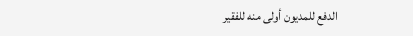الدفع للمديون أولى منه للفقير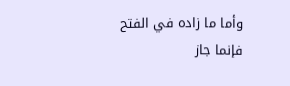وأما ما زاده في الفتح فإنما جاز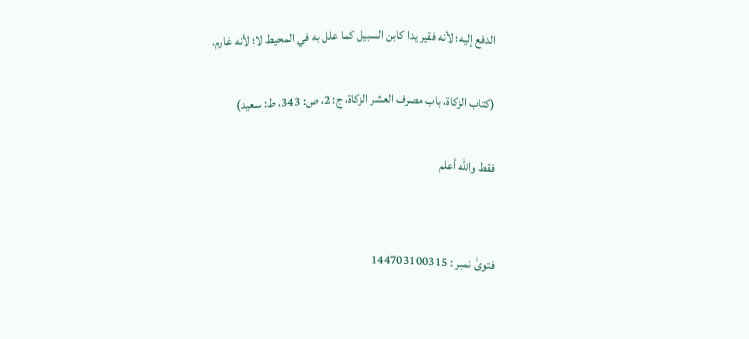الدفع إليه؛ لأنه فقير يدا كابن السبيل كما علل به في المحيط لا؛ لأنه غارم.

(کتاب الزکاۃ، باب مصرف العشر الزکاۃ، ج: 2، ص: 343، ط: سعید)

فقط والله أعلم


فتویٰ نمبر : 144703100315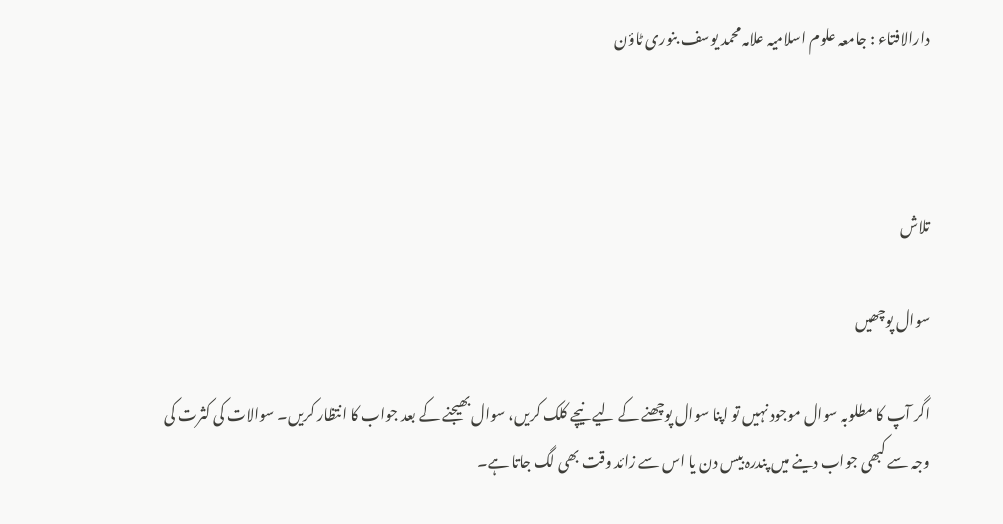دارالافتاء : جامعہ علوم اسلامیہ علامہ محمد یوسف بنوری ٹاؤن



تلاش

سوال پوچھیں

اگر آپ کا مطلوبہ سوال موجود نہیں تو اپنا سوال پوچھنے کے لیے نیچے کلک کریں، سوال بھیجنے کے بعد جواب کا انتظار کریں۔ سوالات کی کثرت کی وجہ سے کبھی جواب دینے میں پندرہ بیس دن یا اس سے زائد وقت بھی لگ جاتا ہے۔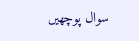سوال پوچھیں